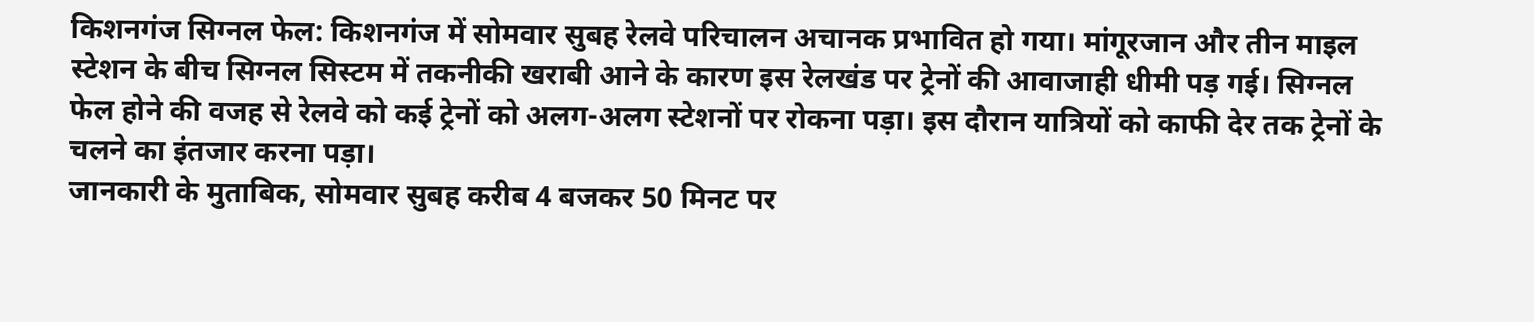किशनगंज सिग्नल फेल: किशनगंज में सोमवार सुबह रेलवे परिचालन अचानक प्रभावित हो गया। मांगूरजान और तीन माइल स्टेशन के बीच सिग्नल सिस्टम में तकनीकी खराबी आने के कारण इस रेलखंड पर ट्रेनों की आवाजाही धीमी पड़ गई। सिग्नल फेल होने की वजह से रेलवे को कई ट्रेनों को अलग-अलग स्टेशनों पर रोकना पड़ा। इस दौरान यात्रियों को काफी देर तक ट्रेनों के चलने का इंतजार करना पड़ा।
जानकारी के मुताबिक, सोमवार सुबह करीब 4 बजकर 50 मिनट पर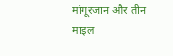मांगूरजान और तीन माइल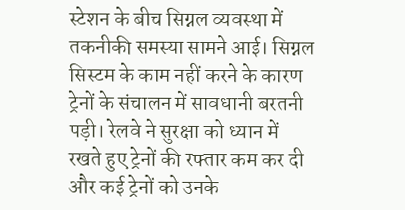स्टेशन के बीच सिग्नल व्यवस्था में तकनीकी समस्या सामने आई। सिग्नल सिस्टम के काम नहीं करने के कारण ट्रेनों के संचालन में सावधानी बरतनी पड़ी। रेलवे ने सुरक्षा को ध्यान में रखते हुए ट्रेनों की रफ्तार कम कर दी और कई ट्रेनों को उनके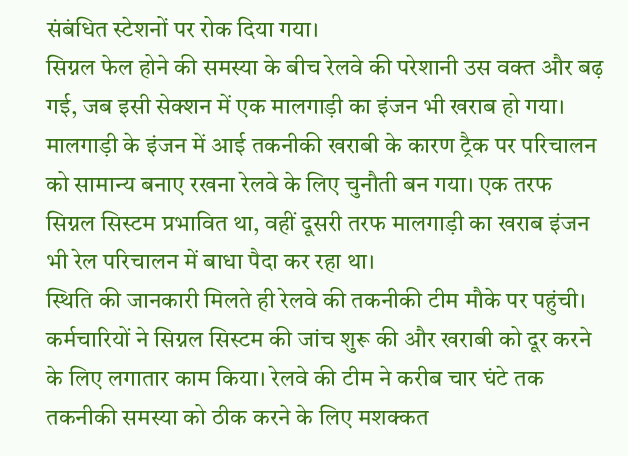संबंधित स्टेशनों पर रोक दिया गया।
सिग्नल फेल होने की समस्या के बीच रेलवे की परेशानी उस वक्त और बढ़ गई, जब इसी सेक्शन में एक मालगाड़ी का इंजन भी खराब हो गया। मालगाड़ी के इंजन में आई तकनीकी खराबी के कारण ट्रैक पर परिचालन को सामान्य बनाए रखना रेलवे के लिए चुनौती बन गया। एक तरफ सिग्नल सिस्टम प्रभावित था, वहीं दूसरी तरफ मालगाड़ी का खराब इंजन भी रेल परिचालन में बाधा पैदा कर रहा था।
स्थिति की जानकारी मिलते ही रेलवे की तकनीकी टीम मौके पर पहुंची। कर्मचारियों ने सिग्नल सिस्टम की जांच शुरू की और खराबी को दूर करने के लिए लगातार काम किया। रेलवे की टीम ने करीब चार घंटे तक तकनीकी समस्या को ठीक करने के लिए मशक्कत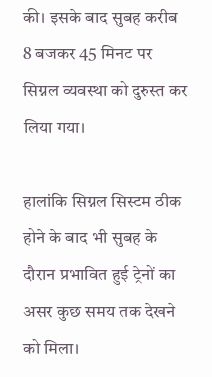की। इसके बाद सुबह करीब 8 बजकर 45 मिनट पर सिग्नल व्यवस्था को दुरुस्त कर लिया गया।

हालांकि सिग्नल सिस्टम ठीक होने के बाद भी सुबह के दौरान प्रभावित हुई ट्रेनों का असर कुछ समय तक देखने को मिला।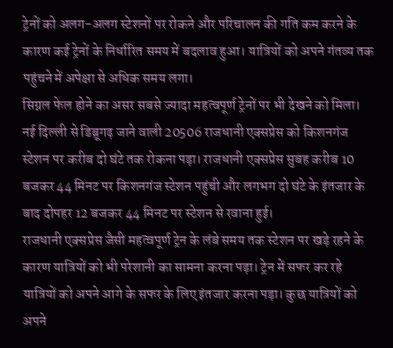ट्रेनों को अलग-अलग स्टेशनों पर रोकने और परिचालन की गति कम करने के कारण कई ट्रेनों के निर्धारित समय में बदलाव हुआ। यात्रियों को अपने गंतव्य तक पहुंचने में अपेक्षा से अधिक समय लगा।
सिग्नल फेल होने का असर सबसे ज्यादा महत्वपूर्ण ट्रेनों पर भी देखने को मिला। नई दिल्ली से डिब्रूगढ़ जाने वाली 20506 राजधानी एक्सप्रेस को किशनगंज स्टेशन पर करीब दो घंटे तक रोकना पड़ा। राजधानी एक्सप्रेस सुबह करीब 10 बजकर 44 मिनट पर किशनगंज स्टेशन पहुंची और लगभग दो घंटे के इंतजार के बाद दोपहर 12 बजकर 44 मिनट पर स्टेशन से रवाना हुई।
राजधानी एक्सप्रेस जैसी महत्वपूर्ण ट्रेन के लंबे समय तक स्टेशन पर खड़े रहने के कारण यात्रियों को भी परेशानी का सामना करना पड़ा। ट्रेन में सफर कर रहे यात्रियों को अपने आगे के सफर के लिए इंतजार करना पड़ा। कुछ यात्रियों को अपने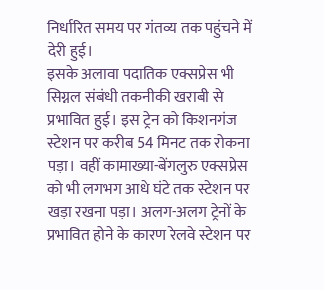निर्धारित समय पर गंतव्य तक पहुंचने में देरी हुई।
इसके अलावा पदातिक एक्सप्रेस भी सिग्नल संबंधी तकनीकी खराबी से प्रभावित हुई। इस ट्रेन को किशनगंज स्टेशन पर करीब 54 मिनट तक रोकना पड़ा। वहीं कामाख्या-बेंगलुरु एक्सप्रेस को भी लगभग आधे घंटे तक स्टेशन पर खड़ा रखना पड़ा। अलग-अलग ट्रेनों के प्रभावित होने के कारण रेलवे स्टेशन पर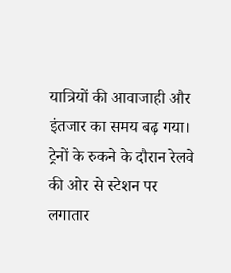यात्रियों की आवाजाही और इंतजार का समय बढ़ गया।
ट्रेनों के रुकने के दौरान रेलवे की ओर से स्टेशन पर लगातार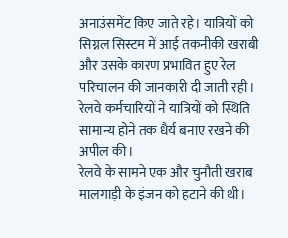अनाउंसमेंट किए जाते रहे। यात्रियों को सिग्नल सिस्टम में आई तकनीकी खराबी और उसके कारण प्रभावित हुए रेल परिचालन की जानकारी दी जाती रही। रेलवे कर्मचारियों ने यात्रियों को स्थिति सामान्य होने तक धैर्य बनाए रखने की अपील की।
रेलवे के सामने एक और चुनौती खराब मालगाड़ी के इंजन को हटाने की थी।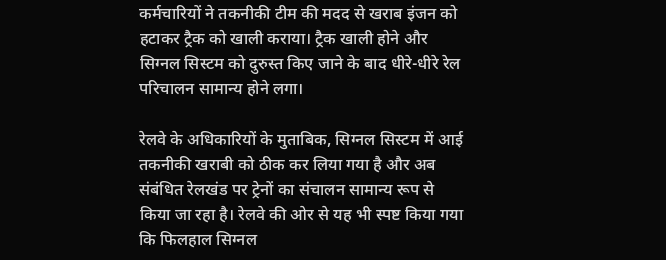कर्मचारियों ने तकनीकी टीम की मदद से खराब इंजन को हटाकर ट्रैक को खाली कराया। ट्रैक खाली होने और सिग्नल सिस्टम को दुरुस्त किए जाने के बाद धीरे-धीरे रेल परिचालन सामान्य होने लगा।

रेलवे के अधिकारियों के मुताबिक, सिग्नल सिस्टम में आई तकनीकी खराबी को ठीक कर लिया गया है और अब संबंधित रेलखंड पर ट्रेनों का संचालन सामान्य रूप से किया जा रहा है। रेलवे की ओर से यह भी स्पष्ट किया गया कि फिलहाल सिग्नल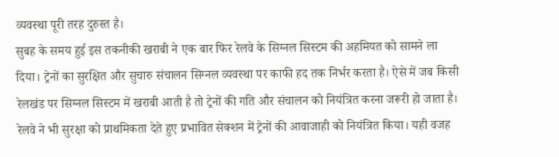व्यवस्था पूरी तरह दुरुस्त है।
सुबह के समय हुई इस तकनीकी खराबी ने एक बार फिर रेलवे के सिग्नल सिस्टम की अहमियत को सामने ला दिया। ट्रेनों का सुरक्षित और सुचारु संचालन सिग्नल व्यवस्था पर काफी हद तक निर्भर करता है। ऐसे में जब किसी रेलखंड पर सिग्नल सिस्टम में खराबी आती है तो ट्रेनों की गति और संचालन को नियंत्रित करना जरूरी हो जाता है।
रेलवे ने भी सुरक्षा को प्राथमिकता देते हुए प्रभावित सेक्शन में ट्रेनों की आवाजाही को नियंत्रित किया। यही वजह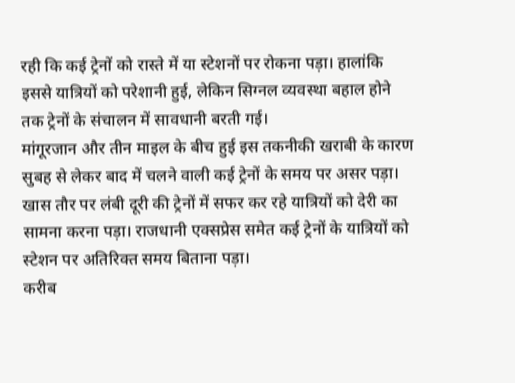रही कि कई ट्रेनों को रास्ते में या स्टेशनों पर रोकना पड़ा। हालांकि इससे यात्रियों को परेशानी हुई, लेकिन सिग्नल व्यवस्था बहाल होने तक ट्रेनों के संचालन में सावधानी बरती गई।
मांगूरजान और तीन माइल के बीच हुई इस तकनीकी खराबी के कारण सुबह से लेकर बाद में चलने वाली कई ट्रेनों के समय पर असर पड़ा। खास तौर पर लंबी दूरी की ट्रेनों में सफर कर रहे यात्रियों को देरी का सामना करना पड़ा। राजधानी एक्सप्रेस समेत कई ट्रेनों के यात्रियों को स्टेशन पर अतिरिक्त समय बिताना पड़ा।
करीब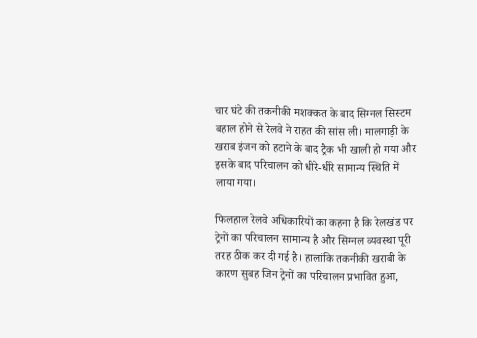चार घंटे की तकनीकी मशक्कत के बाद सिग्नल सिस्टम बहाल होने से रेलवे ने राहत की सांस ली। मालगाड़ी के खराब इंजन को हटाने के बाद ट्रैक भी खाली हो गया और इसके बाद परिचालन को धीरे-धीरे सामान्य स्थिति में लाया गया।

फिलहाल रेलवे अधिकारियों का कहना है कि रेलखंड पर ट्रेनों का परिचालन सामान्य है और सिग्नल व्यवस्था पूरी तरह ठीक कर दी गई है। हालांकि तकनीकी खराबी के कारण सुबह जिन ट्रेनों का परिचालन प्रभावित हुआ,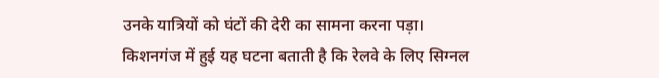उनके यात्रियों को घंटों की देरी का सामना करना पड़ा।
किशनगंज में हुई यह घटना बताती है कि रेलवे के लिए सिग्नल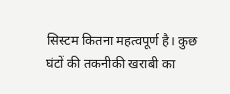सिस्टम कितना महत्वपूर्ण है। कुछ घंटों की तकनीकी खराबी का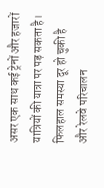असर एक साथ कई ट्रेनों और हजारों यात्रियों की यात्रा पर पड़ सकता है। फिलहाल समस्या दूर हो चुकी है और रेलवे परिचालन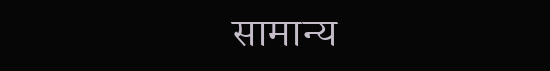सामान्य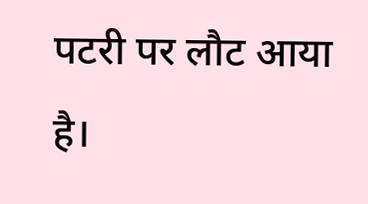पटरी पर लौट आया है।